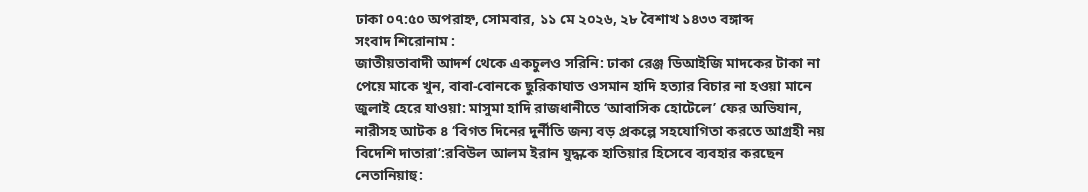ঢাকা ০৭:৫০ অপরাহ্ন, সোমবার, ১১ মে ২০২৬, ২৮ বৈশাখ ১৪৩৩ বঙ্গাব্দ
সংবাদ শিরোনাম :
জাতীয়তাবাদী আদর্শ থেকে একচুলও সরিনি: ঢাকা রেঞ্জ ডিআইজি মাদকের টাকা না পেয়ে মাকে খুন, বাবা-বোনকে ছুরিকাঘাত ওসমান হাদি হত্যার বিচার না হওয়া মানে জুলাই হেরে যাওয়া: মাসুমা হাদি রাজধানীতে ‘আবাসিক হোটেলে’ ফের অভিযান, নারীসহ আটক ৪ ‘বিগত দিনের দুর্নীতি জন্য বড় প্রকল্পে সহযোগিতা করতে আগ্রহী নয় বিদেশি দাতারা’:রবিউল আলম ইরান যুদ্ধকে হাতিয়ার হিসেবে ব্যবহার করছেন নেতানিয়াহু: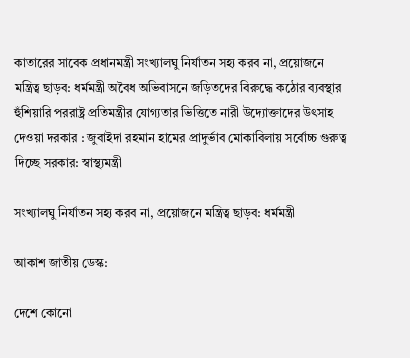কাতারের সাবেক প্রধানমন্ত্রী সংখ্যালঘু নির্যাতন সহ্য করব না, প্রয়োজনে মন্ত্রিত্ব ছাড়ব: ধর্মমন্ত্রী অবৈধ অভিবাসনে জড়িতদের বিরুদ্ধে কঠোর ব্যবস্থার হুঁশিয়ারি পররাষ্ট্র প্রতিমন্ত্রীর যোগ্যতার ভিত্তিতে নারী উদ্যোক্তাদের উৎসাহ দেওয়া দরকার : জুবাইদা রহমান হামের প্রাদুর্ভাব মোকাবিলায় সর্বোচ্চ গুরুত্ব দিচ্ছে সরকার: স্বাস্থ্যমন্ত্রী

সংখ্যালঘু নির্যাতন সহ্য করব না, প্রয়োজনে মন্ত্রিত্ব ছাড়ব: ধর্মমন্ত্রী

আকাশ জাতীয় ডেস্ক:

দেশে কোনো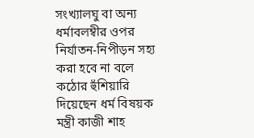সংখ্যালঘু বা অন্য ধর্মাবলম্বীর ওপর নির্যাতন-নিপীড়ন সহ্য করা হবে না বলে কঠোর হুঁশিয়ারি দিয়েছেন ধর্ম বিষয়ক মন্ত্রী কাজী শাহ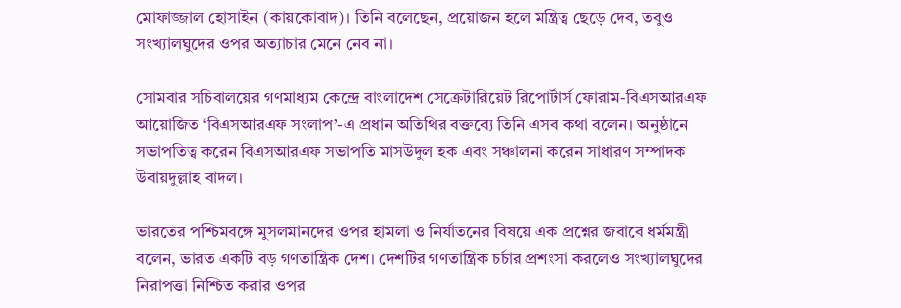মোফাজ্জাল হোসাইন (কায়কোবাদ)। তিনি বলেছেন, প্রয়োজন হলে মন্ত্রিত্ব ছেড়ে দেব, তবুও সংখ্যালঘুদের ওপর অত্যাচার মেনে নেব না।

সোমবার সচিবালয়ের গণমাধ্যম কেন্দ্রে বাংলাদেশ সেক্রেটারিয়েট রিপোর্টার্স ফোরাম-বিএসআরএফ আয়োজিত ‘বিএসআরএফ সংলাপ’-এ প্রধান অতিথির বক্তব্যে তিনি এসব কথা বলেন। অনুষ্ঠানে সভাপতিত্ব করেন বিএসআরএফ সভাপতি মাসউদুল হক এবং সঞ্চালনা করেন সাধারণ সম্পাদক উবায়দুল্লাহ বাদল।

ভারতের পশ্চিমবঙ্গে মুসলমানদের ওপর হামলা ও নির্যাতনের বিষয়ে এক প্রশ্নের জবাবে ধর্মমন্ত্রী বলেন, ভারত একটি বড় গণতান্ত্রিক দেশ। দেশটির গণতান্ত্রিক চর্চার প্রশংসা করলেও সংখ্যালঘুদের নিরাপত্তা নিশ্চিত করার ওপর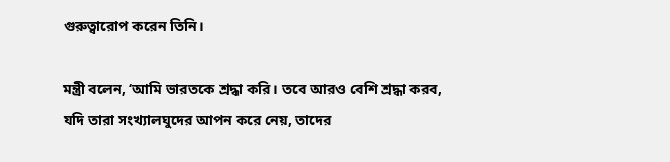গুরুত্বারোপ করেন তিনি।

মন্ত্রী বলেন, ‘আমি ভারতকে শ্রদ্ধা করি। তবে আরও বেশি শ্রদ্ধা করব, যদি তারা সংখ্যালঘুদের আপন করে নেয়, তাদের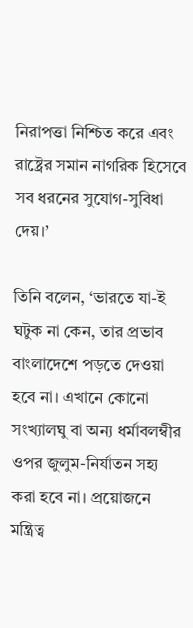নিরাপত্তা নিশ্চিত করে এবং রাষ্ট্রের সমান নাগরিক হিসেবে সব ধরনের সুযোগ-সুবিধা দেয়।’

তিনি বলেন, ‘ভারতে যা-ই ঘটুক না কেন, তার প্রভাব বাংলাদেশে পড়তে দেওয়া হবে না। এখানে কোনো সংখ্যালঘু বা অন্য ধর্মাবলম্বীর ওপর জুলুম-নির্যাতন সহ্য করা হবে না। প্রয়োজনে মন্ত্রিত্ব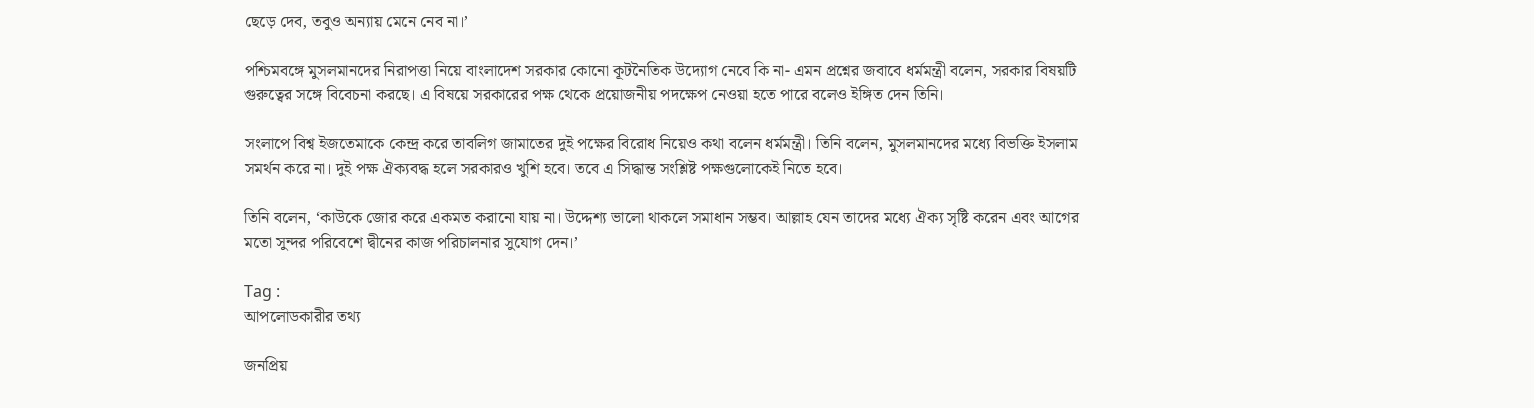ছেড়ে দেব, তবুও অন্যায় মেনে নেব না।’

পশ্চিমবঙ্গে মুসলমানদের নিরাপত্তা নিয়ে বাংলাদেশ সরকার কোনো কূটনৈতিক উদ্যোগ নেবে কি না- এমন প্রশ্নের জবাবে ধর্মমন্ত্রী বলেন, সরকার বিষয়টি গুরুত্বের সঙ্গে বিবেচনা করছে। এ বিষয়ে সরকারের পক্ষ থেকে প্রয়োজনীয় পদক্ষেপ নেওয়া হতে পারে বলেও ইঙ্গিত দেন তিনি।

সংলাপে বিশ্ব ইজতেমাকে কেন্দ্র করে তাবলিগ জামাতের দুই পক্ষের বিরোধ নিয়েও কথা বলেন ধর্মমন্ত্রী। তিনি বলেন, মুসলমানদের মধ্যে বিভক্তি ইসলাম সমর্থন করে না। দুই পক্ষ ঐক্যবদ্ধ হলে সরকারও খুশি হবে। তবে এ সিদ্ধান্ত সংশ্লিষ্ট পক্ষগুলোকেই নিতে হবে।

তিনি বলেন, ‘কাউকে জোর করে একমত করানো যায় না। উদ্দেশ্য ভালো থাকলে সমাধান সম্ভব। আল্লাহ যেন তাদের মধ্যে ঐক্য সৃষ্টি করেন এবং আগের মতো সুন্দর পরিবেশে দ্বীনের কাজ পরিচালনার সুযোগ দেন।’

Tag :
আপলোডকারীর তথ্য

জনপ্রিয়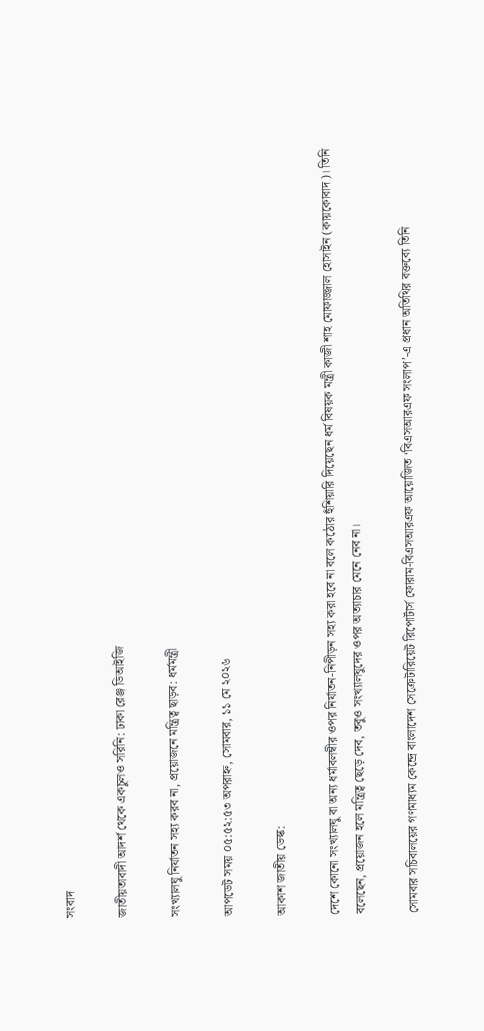সংবাদ

জাতীয়তাবাদী আদর্শ থেকে একচুলও সরিনি: ঢাকা রেঞ্জ ডিআইজি

সংখ্যালঘু নির্যাতন সহ্য করব না, প্রয়োজনে মন্ত্রিত্ব ছাড়ব: ধর্মমন্ত্রী

আপডেট সময় ০৫:৫২:৫৩ অপরাহ্ন, সোমবার, ১১ মে ২০২৬

আকাশ জাতীয় ডেস্ক:

দেশে কোনো সংখ্যালঘু বা অন্য ধর্মাবলম্বীর ওপর নির্যাতন-নিপীড়ন সহ্য করা হবে না বলে কঠোর হুঁশিয়ারি দিয়েছেন ধর্ম বিষয়ক মন্ত্রী কাজী শাহ মোফাজ্জাল হোসাইন (কায়কোবাদ)। তিনি বলেছেন, প্রয়োজন হলে মন্ত্রিত্ব ছেড়ে দেব, তবুও সংখ্যালঘুদের ওপর অত্যাচার মেনে নেব না।

সোমবার সচিবালয়ের গণমাধ্যম কেন্দ্রে বাংলাদেশ সেক্রেটারিয়েট রিপোর্টার্স ফোরাম-বিএসআরএফ আয়োজিত ‘বিএসআরএফ সংলাপ’-এ প্রধান অতিথির বক্তব্যে তিনি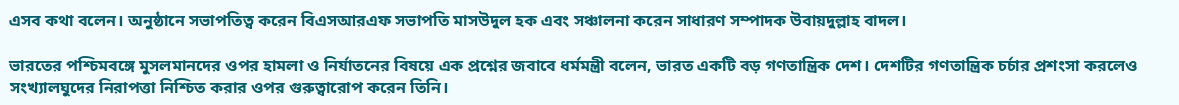এসব কথা বলেন। অনুষ্ঠানে সভাপতিত্ব করেন বিএসআরএফ সভাপতি মাসউদুল হক এবং সঞ্চালনা করেন সাধারণ সম্পাদক উবায়দুল্লাহ বাদল।

ভারতের পশ্চিমবঙ্গে মুসলমানদের ওপর হামলা ও নির্যাতনের বিষয়ে এক প্রশ্নের জবাবে ধর্মমন্ত্রী বলেন, ভারত একটি বড় গণতান্ত্রিক দেশ। দেশটির গণতান্ত্রিক চর্চার প্রশংসা করলেও সংখ্যালঘুদের নিরাপত্তা নিশ্চিত করার ওপর গুরুত্বারোপ করেন তিনি।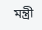মন্ত্রী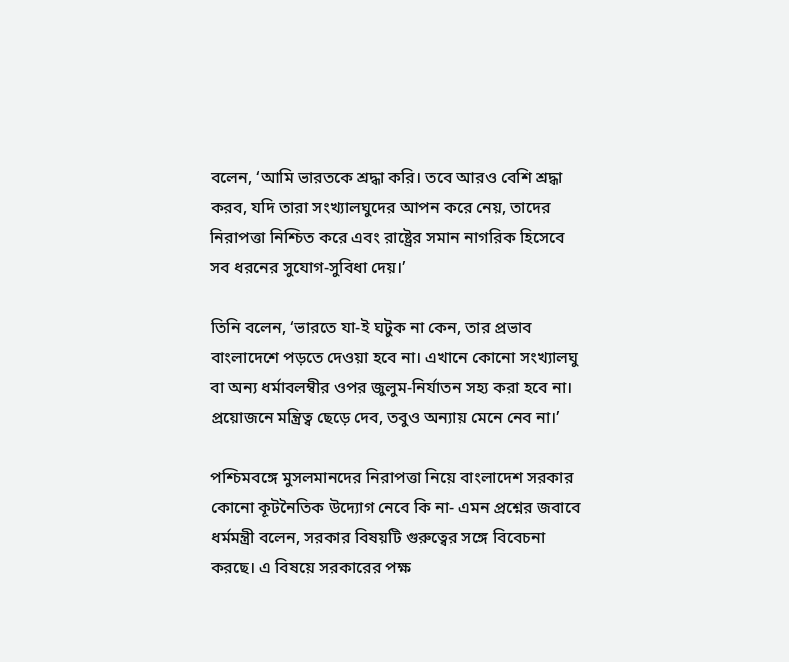বলেন, ‘আমি ভারতকে শ্রদ্ধা করি। তবে আরও বেশি শ্রদ্ধা করব, যদি তারা সংখ্যালঘুদের আপন করে নেয়, তাদের নিরাপত্তা নিশ্চিত করে এবং রাষ্ট্রের সমান নাগরিক হিসেবে সব ধরনের সুযোগ-সুবিধা দেয়।’

তিনি বলেন, ‘ভারতে যা-ই ঘটুক না কেন, তার প্রভাব বাংলাদেশে পড়তে দেওয়া হবে না। এখানে কোনো সংখ্যালঘু বা অন্য ধর্মাবলম্বীর ওপর জুলুম-নির্যাতন সহ্য করা হবে না। প্রয়োজনে মন্ত্রিত্ব ছেড়ে দেব, তবুও অন্যায় মেনে নেব না।’

পশ্চিমবঙ্গে মুসলমানদের নিরাপত্তা নিয়ে বাংলাদেশ সরকার কোনো কূটনৈতিক উদ্যোগ নেবে কি না- এমন প্রশ্নের জবাবে ধর্মমন্ত্রী বলেন, সরকার বিষয়টি গুরুত্বের সঙ্গে বিবেচনা করছে। এ বিষয়ে সরকারের পক্ষ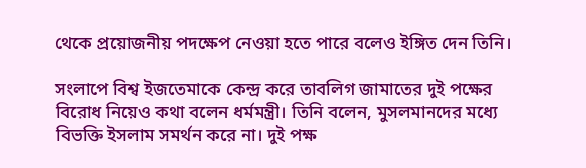থেকে প্রয়োজনীয় পদক্ষেপ নেওয়া হতে পারে বলেও ইঙ্গিত দেন তিনি।

সংলাপে বিশ্ব ইজতেমাকে কেন্দ্র করে তাবলিগ জামাতের দুই পক্ষের বিরোধ নিয়েও কথা বলেন ধর্মমন্ত্রী। তিনি বলেন, মুসলমানদের মধ্যে বিভক্তি ইসলাম সমর্থন করে না। দুই পক্ষ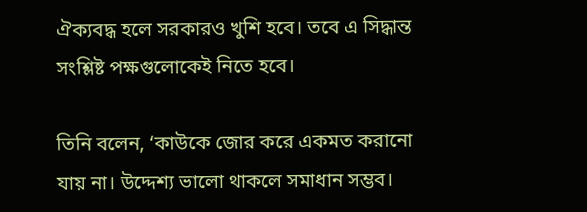ঐক্যবদ্ধ হলে সরকারও খুশি হবে। তবে এ সিদ্ধান্ত সংশ্লিষ্ট পক্ষগুলোকেই নিতে হবে।

তিনি বলেন, ‘কাউকে জোর করে একমত করানো যায় না। উদ্দেশ্য ভালো থাকলে সমাধান সম্ভব।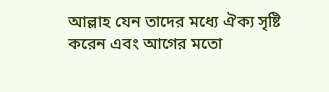আল্লাহ যেন তাদের মধ্যে ঐক্য সৃষ্টি করেন এবং আগের মতো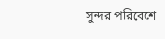সুন্দর পরিবেশে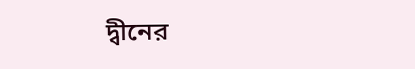দ্বীনের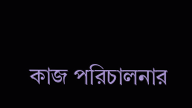কাজ পরিচালনার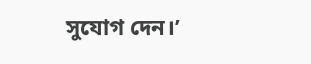সুযোগ দেন।’